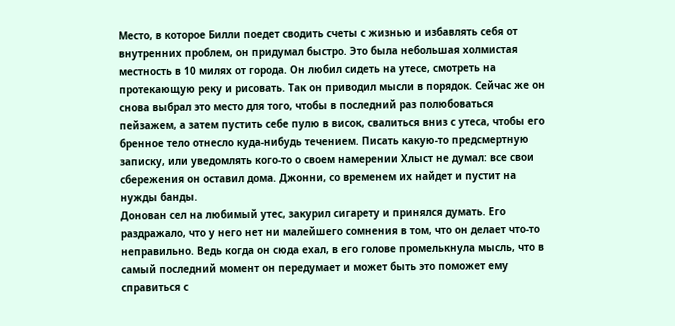Место, в которое Билли поедет сводить счеты с жизнью и избавлять себя от внутренних проблем, он придумал быстро. Это была небольшая холмистая местность в 10 милях от города. Он любил сидеть на утесе, смотреть на протекающую реку и рисовать. Так он приводил мысли в порядок. Сейчас же он снова выбрал это место для того, чтобы в последний раз полюбоваться пейзажем, а затем пустить себе пулю в висок, свалиться вниз с утеса, чтобы его бренное тело отнесло куда-нибудь течением. Писать какую-то предсмертную записку, или уведомлять кого-то о своем намерении Хлыст не думал: все свои сбережения он оставил дома. Джонни, со временем их найдет и пустит на нужды банды.
Донован сел на любимый утес, закурил сигарету и принялся думать. Его раздражало, что у него нет ни малейшего сомнения в том, что он делает что-то неправильно. Ведь когда он сюда ехал, в его голове промелькнула мысль, что в самый последний момент он передумает и может быть это поможет ему справиться с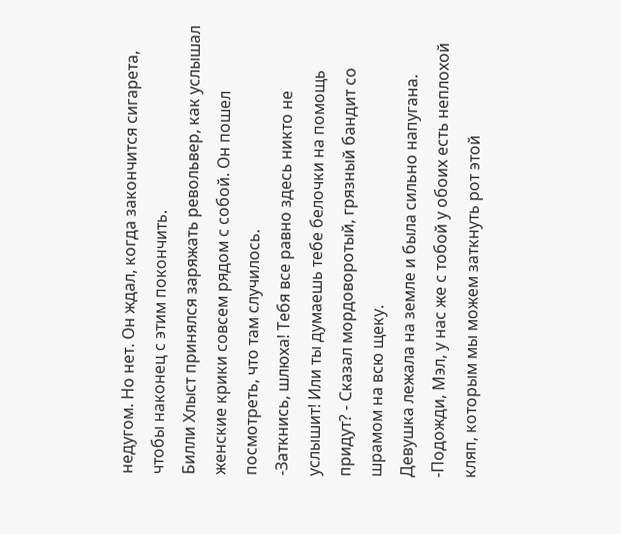недугом. Но нет. Он ждал, когда закончится сигарета, чтобы наконец с этим покончить.
Билли Хлыст принялся заряжать револьвер, как услышал женские крики совсем рядом с собой. Он пошел посмотреть, что там случилось.
-Заткнись, шлюха! Тебя все равно здесь никто не услышит! Или ты думаешь тебе белочки на помощь придут? - Сказал мордоворотый, грязный бандит со шрамом на всю щеку.
Девушка лежала на земле и была сильно напугана.
-Подожди, Мэл, у нас же с тобой у обоих есть неплохой кляп, которым мы можем заткнуть рот этой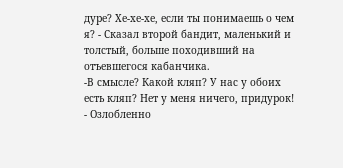дуре? Хе-хе-хе, если ты понимаешь о чем я? - Сказал второй бандит, маленький и толстый, больше походивший на отъевшегося кабанчика.
-В смысле? Какой кляп? У нас у обоих есть кляп? Нет у меня ничего, придурок! - Озлобленно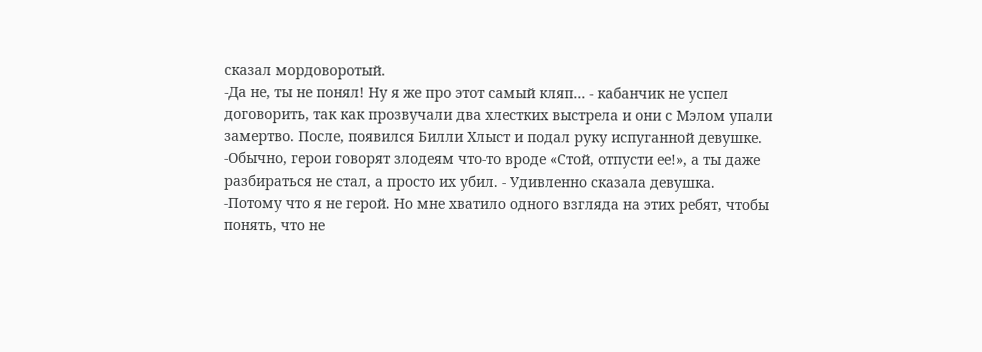сказал мордоворотый.
-Да не, ты не понял! Ну я же про этот самый кляп… - кабанчик не успел договорить, так как прозвучали два хлестких выстрела и они с Мэлом упали замертво. После, появился Билли Хлыст и подал руку испуганной девушке.
-Обычно, герои говорят злодеям что-то вроде «Стой, отпусти ее!», а ты даже разбираться не стал, а просто их убил. - Удивленно сказала девушка.
-Потому что я не герой. Но мне хватило одного взгляда на этих ребят, чтобы понять, что не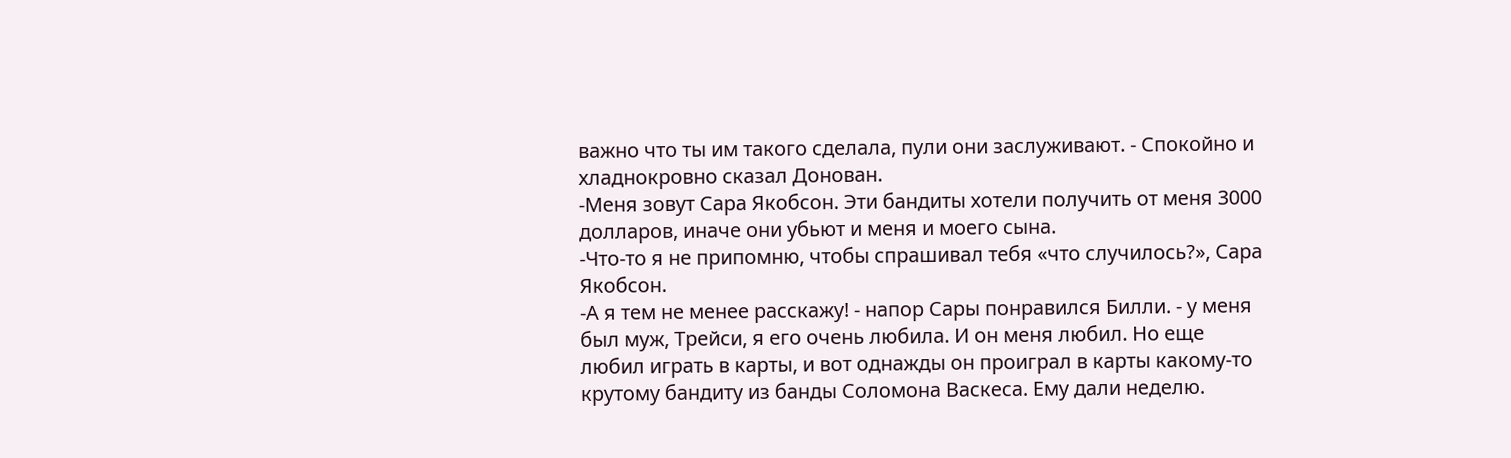важно что ты им такого сделала, пули они заслуживают. - Спокойно и хладнокровно сказал Донован.
-Меня зовут Сара Якобсон. Эти бандиты хотели получить от меня 3000 долларов, иначе они убьют и меня и моего сына.
-Что-то я не припомню, чтобы спрашивал тебя «что случилось?», Сара Якобсон.
-А я тем не менее расскажу! - напор Сары понравился Билли. - у меня был муж, Трейси, я его очень любила. И он меня любил. Но еще любил играть в карты, и вот однажды он проиграл в карты какому-то крутому бандиту из банды Соломона Васкеса. Ему дали неделю.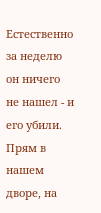Естественно за неделю он ничего не нашел - и его убили. Прям в нашем дворе, на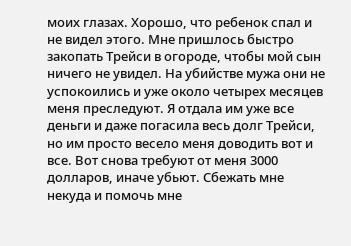моих глазах. Хорошо, что ребенок спал и не видел этого. Мне пришлось быстро закопать Трейси в огороде, чтобы мой сын ничего не увидел. На убийстве мужа они не успокоились и уже около четырех месяцев меня преследуют. Я отдала им уже все деньги и даже погасила весь долг Трейси, но им просто весело меня доводить вот и все. Вот снова требуют от меня 3000 долларов, иначе убьют. Сбежать мне некуда и помочь мне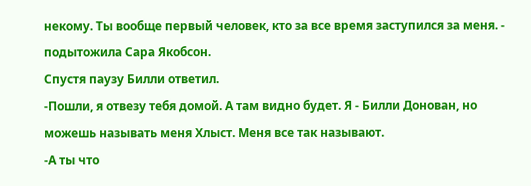некому. Ты вообще первый человек, кто за все время заступился за меня. - подытожила Сара Якобсон.
Спустя паузу Билли ответил.
-Пошли, я отвезу тебя домой. А там видно будет. Я - Билли Донован, но можешь называть меня Хлыст. Меня все так называют.
-А ты что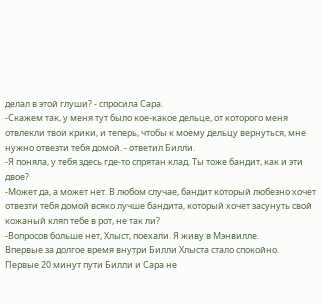делал в этой глуши? - спросила Сара.
-Скажем так, у меня тут было кое-какое дельце, от которого меня отвлекли твои крики, и теперь, чтобы к моему дельцу вернуться, мне нужно отвезти тебя домой. - ответил Билли.
-Я поняла, у тебя здесь где-то спрятан клад. Ты тоже бандит, как и эти двое?
-Может да, а может нет. В любом случае, бандит который любезно хочет отвезти тебя домой всяко лучше бандита, который хочет засунуть свой кожаный кляп тебе в рот, не так ли?
-Вопросов больше нет, Хлыст, поехали. Я живу в Мэнвилле.
Впервые за долгое время внутри Билли Хлыста стало спокойно.
Первые 20 минут пути Билли и Сара не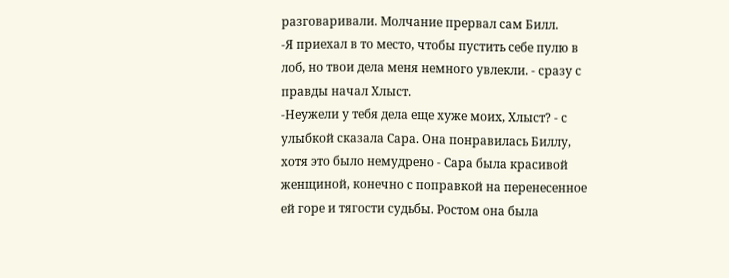разговаривали. Молчание прервал сам Билл.
-Я приехал в то место, чтобы пустить себе пулю в лоб, но твои дела меня немного увлекли. - сразу с правды начал Хлыст.
-Неужели у тебя дела еще хуже моих, Хлыст? - с улыбкой сказала Сара. Она понравилась Биллу, хотя это было немудрено - Сара была красивой женщиной, конечно с поправкой на перенесенное ей горе и тягости судьбы. Ростом она была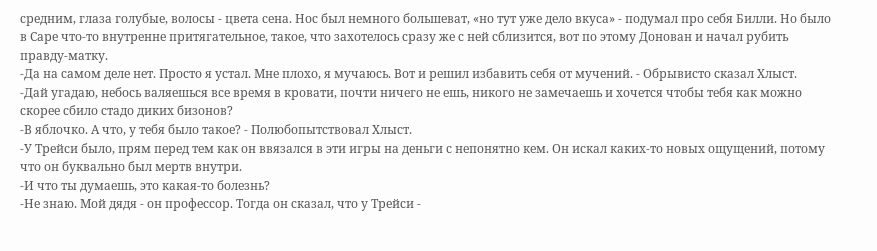средним, глаза голубые, волосы - цвета сена. Нос был немного большеват, «но тут уже дело вкуса» - подумал про себя Билли. Но было в Саре что-то внутренне притягательное, такое, что захотелось сразу же с ней сблизится, вот по этому Донован и начал рубить правду-матку.
-Да на самом деле нет. Просто я устал. Мне плохо, я мучаюсь. Вот и решил избавить себя от мучений. - Обрывисто сказал Хлыст.
-Дай угадаю, небось валяешься все время в кровати, почти ничего не ешь, никого не замечаешь и хочется чтобы тебя как можно скорее сбило стадо диких бизонов?
-В яблочко. А что, у тебя было такое? - Полюбопытствовал Хлыст.
-У Трейси было, прям перед тем как он ввязался в эти игры на деньги с непонятно кем. Он искал каких-то новых ощущений, потому что он буквально был мертв внутри.
-И что ты думаешь, это какая-то болезнь?
-Не знаю. Мой дядя - он профессор. Тогда он сказал, что у Трейси -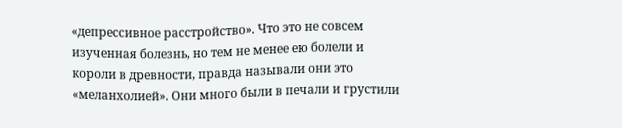«депрессивное расстройство». Что это не совсем изученная болезнь, но тем не менее ею болели и короли в древности, правда называли они это «меланхолией». Они много были в печали и грустили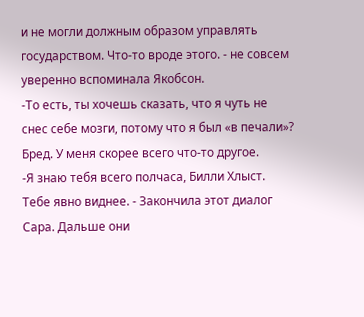и не могли должным образом управлять государством. Что-то вроде этого. - не совсем уверенно вспоминала Якобсон.
-То есть, ты хочешь сказать, что я чуть не снес себе мозги, потому что я был «в печали»? Бред. У меня скорее всего что-то другое.
-Я знаю тебя всего полчаса, Билли Хлыст. Тебе явно виднее. - Закончила этот диалог Сара. Дальше они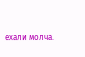ехали молча.